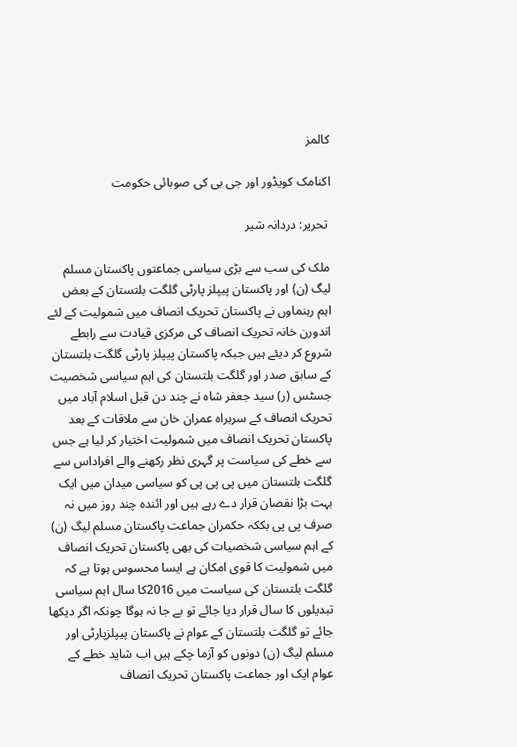کالمز

اکنامک کویڈور اور جی بی کی صوبائی حکومت

 تحریر: دردانہ شیر

ملک کی سب سے بڑی سیاسی جماعتوں پاکستان مسلم لیگ (ن) اور پاکستان پیپلز پارٹی گلگت بلتستان کے بعض اہم رہنماوں نے پاکستان تحریک انصاف میں شمولیت کے لئے اندورن خانہ تحریک انصاف کی مرکزی قیادت سے رابطے شروع کر دیئے ہیں جبکہ پاکستان پیپلز پارٹی گلگت بلتستان کے سابق صدر اور گلگت بلتستان کی اہم سیاسی شخصیت جسٹس (ر) سید جعفر شاہ نے چند دن قبل اسلام آباد میں تحریک انصاف کے سربراہ عمران خان سے ملاقات کے بعد پاکستان تحریک انصاف میں شمولیت اختیار کر لیا ہے جس سے خطے کی سیاست پر گہری نظر رکھنے والے افراداس سے گلگت بلتستان میں پی پی پی کو سیاسی میدان میں ایک بہت بڑا نقصان قرار دے رہے ہیں اور ائندہ چند روز میں نہ صرف پی پی بککہ حکمران جماعت پاکستان مسلم لیگ (ن) کے اہم سیاسی شخصیات کی بھی پاکستان تحریک انصاف میں شمولیت کا قوی امکان ہے ایسا محسوس ہوتا ہے کہ گلگت بلتستان کی سیاست میں 2016کا سال اہم سیاسی تبدیلوں کا سال قرار دیا جائے تو بے جا نہ ہوگا چونکہ اگر دیکھا جائے تو گلگت بلتستان کے عوام نے پاکستان پیپلزپارٹی اور مسلم لیگ (ن) دونوں کو آزما چکے ہیں اب شاید خطے کے عوام ایک اور جماعت پاکستان تحریک انصاف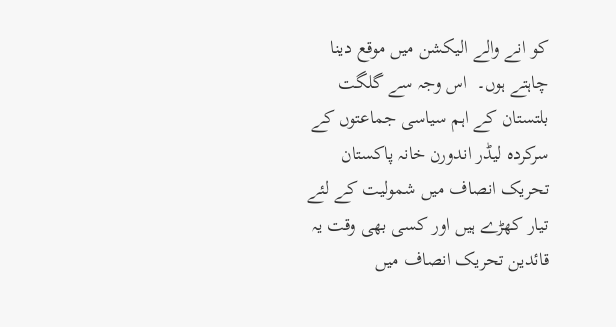کو انے والے الیکشن میں موقع دینا چاہتے ہوں۔  اس وجہ سے گلگت بلتستان کے اہم سیاسی جماعتوں کے سرکردہ لیڈر اندورن خانہ پاکستان تحریک انصاف میں شمولیت کے لئے تیار کھڑے ہیں اور کسی بھی وقت یہ قائدین تحریک انصاف میں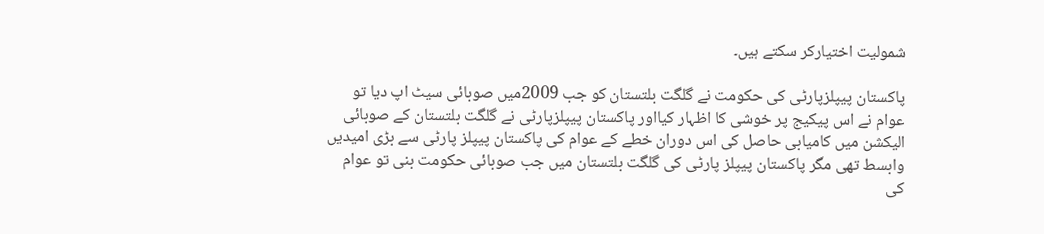شمولیت اختیارکر سکتے ہیں۔

پاکستان پیپلزپارٹی کی حکومت نے گلگت بلتستان کو جب 2009میں صوبائی سیٹ اپ دیا تو عوام نے اس پیکیج پر خوشی کا اظہار کیااور پاکستان پیپلزپارٹی نے گلگت بلتستان کے صوبائی الیکشن میں کامیابی حاصل کی اس دوران خطے کے عوام کی پاکستان پیپلز پارٹی سے بڑی امیدیں وابسط تھی مگر پاکستان پیپلز پارٹی کی گلگت بلتستان میں جب صوبائی حکومت بنی تو عوام کی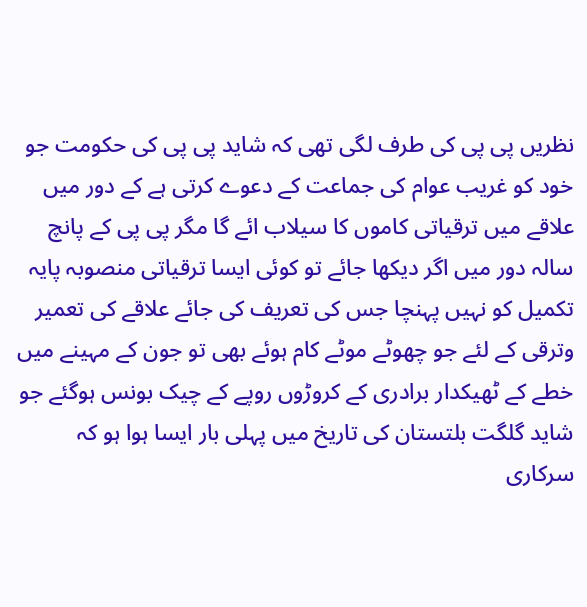نظریں پی پی کی طرف لگی تھی کہ شاید پی پی کی حکومت جو خود کو غریب عوام کی جماعت کے دعوے کرتی ہے کے دور میں علاقے میں ترقیاتی کاموں کا سیلاب ائے گا مگر پی پی کے پانچ سالہ دور میں اگر دیکھا جائے تو کوئی ایسا ترقیاتی منصوبہ پایہ تکمیل کو نہیں پہنچا جس کی تعریف کی جائے علاقے کی تعمیر وترقی کے لئے جو چھوٹے موٹے کام ہوئے بھی تو جون کے مہینے میں خطے کے ٹھیکدار برادری کے کروڑوں روپے کے چیک بونس ہوگئے جو شاید گلگت بلتستان کی تاریخ میں پہلی بار ایسا ہوا ہو کہ سرکاری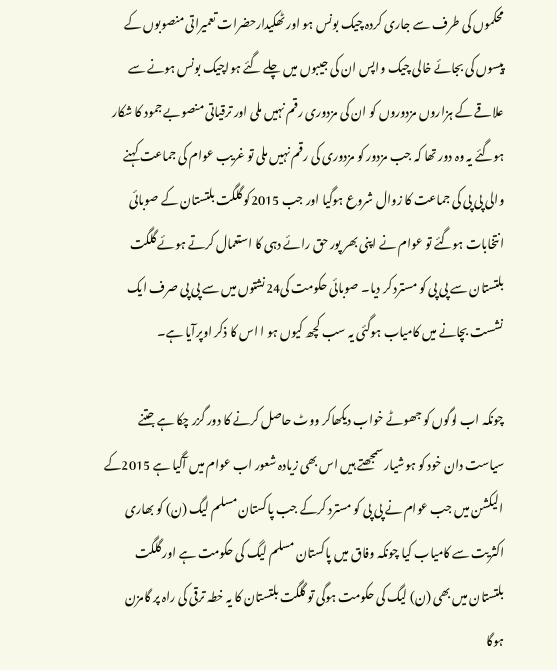محکموں کی طرف سے جاری کردہ چیک بونس ہو اور ٹھکیدارحضرات تعمیراتی منصوبوں کے پیسوں کی بجائے خالی چیک واپس ان کی جیبوں میں چلے گئے ہواچیک بونس ہونے سے علاقے کے ہزاروں مزدوروں کو ان کی مزدوری رقم نہیں ملی اور ترقیاتی منصوبے جمود کا شکار ہوگئے یہ وہ دور تھا کہ جب مزدور کو مزدوری کی رقم نہیں ملی تو غریب عوام کی جماعت کہنے والی پی پی کی جماعت کا زوال شروع ہوگیا اور جب 2015کو گلگت بلتستان کے صوبائی انتخابات ہوگئے تو عوام نے اپنی بھر پور حق رائے دہی کا استعمال کرتے ہوئے گلگت بلتستان سے پی پی کو مسترد کر دیا۔ صوبائی حکومت کی24نشتوں میں سے پی پی صرف ایک نشست بچانے میں کامیاب ہوگئی یہ سب کچھ کیوں ہو ا اس کا ذکر اوپرآیا ہے۔

چونکہ اب لوگوں کو جھوٹے خواب دیکھاکر ووٹ حاصل کرنے کا دور گزر چکا ہے جتنے سیاست دان خود کو ہوشیار سمجھتے ہیں اس بھی زیادہ شعور اب عوام میں آگیا ہے 2015کے الیکشن میں جب عوام نے پی پی کو مسترد کرکے جب پاکستان مسلم لیگ (ن) کو بھاری اکثریت سے کامیاب کیا چونکہ وفاق میں پاکستان مسلم لیگ کی حکومت ہے اور گلگت بلتستان میں بھی (ن) لیگ کی حکومت ہوگی تو گلگت بلتستان کا یہ خطہ ترقی کی راہ پر گامزن ہوگا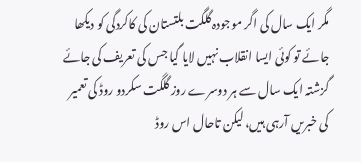مگر ایک سال کی اگر موجودہ گلگت بلتستان کی کاکردگی کو دیکھا جائے تو کوئی ایسا انقلاب نہیں لایا گیا جس کی تعریف کی جائے گزشتہ ایک سال سے ہر دوسرے روز گلگت سکردو روڈ کی تعمیر کی خبریں آرہی ہیں، لیکن تاحال اس روڈ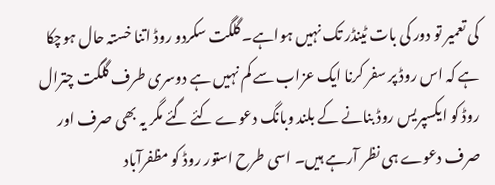کی تعمیر تو دور کی بات ٹینڈر تک نہیں ہواہے۔ گلگت سکردو روڈ اتنا خستہ حال ہوچکا ہے کہ اس روڈ پر سفر کرنا ایک عزاب سے کم نہیں ہے دوسری طرف گلگت چترال روڈ کو ایکسپریس روڈ بنانے کے بلند وبانگ دعوے کئے گئے مگر یہ بھی صرف اور صرف دعوے ہی نظر آرہے ہیں۔ اسی طرح استور روڈ کو مظفرآباد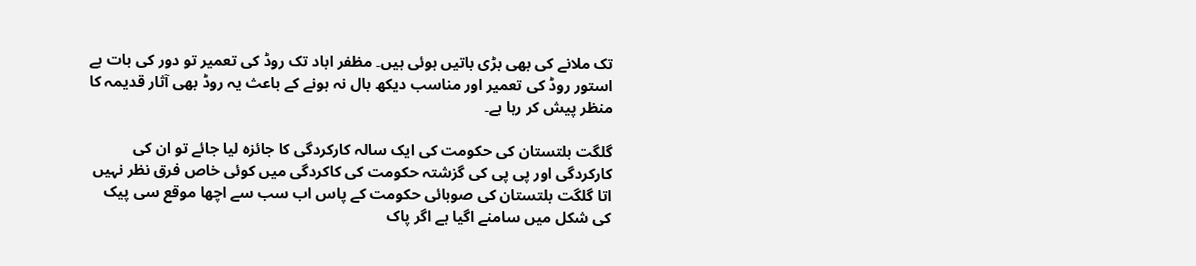تک ملانے کی بھی بڑی باتیں ہوئی ہیں۔ مظفر اباد تک روڈ کی تعمیر تو دور کی بات ہے استور روڈ کی تعمیر اور مناسب دیکھ بال نہ ہونے کے باعث یہ روڈ بھی آثار قدیمہ کا منظر پیش کر رہا ہے۔

گلگت بلتستان کی حکومت کی ایک سالہ کارکردگی کا جائزہ لیا جائے تو ان کی کارکردگی اور پی پی کی گزشتہ حکومت کی کاکردگی میں کوئی خاص فرق نظر نہیں اتا گلگت بلتستان کی صوبائی حکومت کے پاس اب سب سے اچھا موقع سی پیک کی شکل میں سامنے اگیا ہے اگر پاک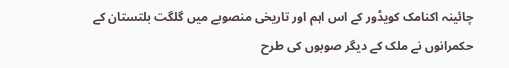چائینہ اکنامک کویڈور کے اس اہم اور تاریخی منصوبے میں گلگت بلتستان کے حکمرانوں نے ملک کے دیگر صوبوں کی طرح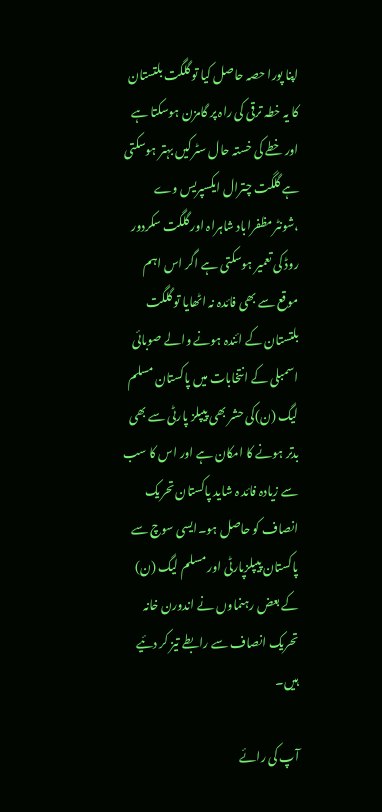اپنا پورا حصہ حاصل کیا تو گلگت بلتستان کا یہ خطہ ترقی کی راہ پر گامزن ہوسکتا ہے اور خطے کی خستہ حال سٹرکیں بہتر ہوسکتی ہے گلگت چترال ایکسپریس وے ،شونٹرمظفراباد شاہراہ اور گلگت سکردور روڈ کی تعمیر ہوسکتی ہے اگر اس اہم موقع سے بھی فائدہ نہ اٹھایا تو گلگت بلتستان کے ائندہ ہونے والے صوبائی اسمبلی کے انتخابات میں پاکستان مسلم لیگ (ن)کی حشر بھی پیپلز پارٹی سے بھی بدتر ہونے کا امکان ہے اور اس کا سب سے زیادہ فائد ہ شاید پاکستان تحریک انصاف کو حاصل ہو۔ایسی سوچ سے پاکستان پیپلزپارٹی اور مسلم لیگ (ن) کے بعض رہنماوں نے اندورن خانہ تحریک انصاف سے رابطے تیز کر دئیے ہیں۔

آپ کی رائے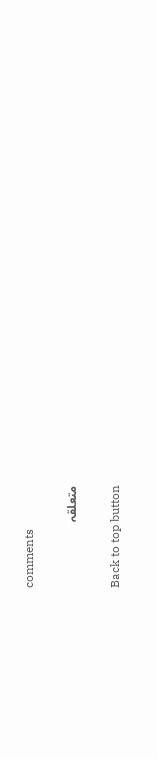comments

متعلقہ

Back to top button